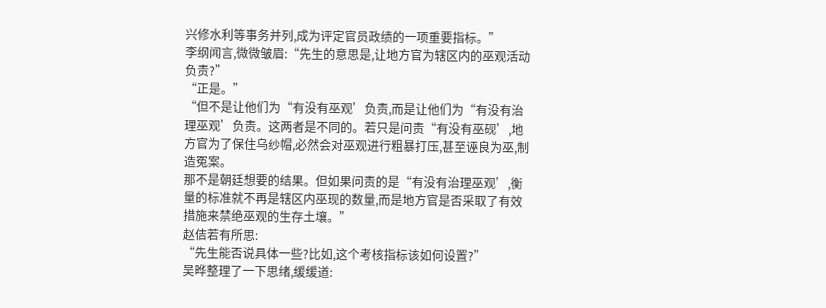兴修水利等事务并列,成为评定官员政绩的一项重要指标。”
李纲闻言,微微皱眉:“先生的意思是,让地方官为辖区内的巫观活动负责?”
“正是。”
“但不是让他们为“有没有巫观’负责,而是让他们为“有没有治理巫观’负责。这两者是不同的。若只是问责“有没有巫砚’,地方官为了保住乌纱帽,必然会对巫观进行粗暴打压,甚至诬良为巫,制造冤案。
那不是朝廷想要的结果。但如果问责的是“有没有治理巫观’,衡量的标准就不再是辖区内巫现的数量,而是地方官是否采取了有效措施来禁绝巫观的生存土壤。”
赵佶若有所思:
“先生能否说具体一些?比如,这个考核指标该如何设置?”
吴晔整理了一下思绪,缓缓道: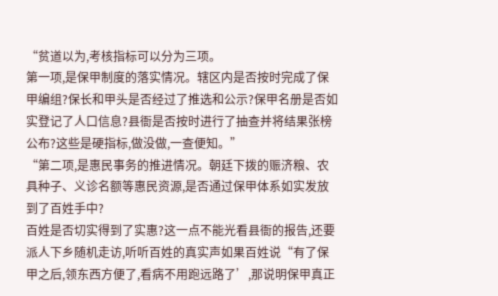“贫道以为,考核指标可以分为三项。
第一项,是保甲制度的落实情况。辖区内是否按时完成了保甲编组?保长和甲头是否经过了推选和公示?保甲名册是否如实登记了人口信息?县衙是否按时进行了抽查并将结果张榜公布?这些是硬指标,做没做,一查便知。”
“第二项,是惠民事务的推进情况。朝廷下拨的赈济粮、农具种子、义诊名额等惠民资源,是否通过保甲体系如实发放到了百姓手中?
百姓是否切实得到了实惠?这一点不能光看县衙的报告,还要派人下乡随机走访,听听百姓的真实声如果百姓说“有了保甲之后,领东西方便了,看病不用跑远路了’,那说明保甲真正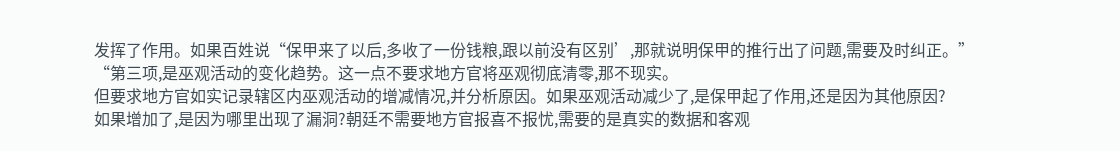发挥了作用。如果百姓说“保甲来了以后,多收了一份钱粮,跟以前没有区别’,那就说明保甲的推行出了问题,需要及时纠正。”
“第三项,是巫观活动的变化趋势。这一点不要求地方官将巫观彻底清零,那不现实。
但要求地方官如实记录辖区内巫观活动的增减情况,并分析原因。如果巫观活动减少了,是保甲起了作用,还是因为其他原因?
如果增加了,是因为哪里出现了漏洞?朝廷不需要地方官报喜不报忧,需要的是真实的数据和客观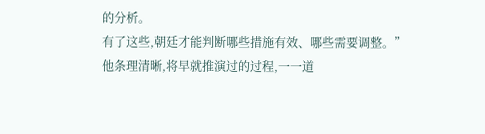的分析。
有了这些,朝廷才能判断哪些措施有效、哪些需要调整。”
他条理清晰,将早就推演过的过程,一一道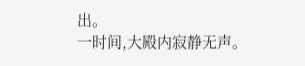出。
一时间,大殿内寂静无声。